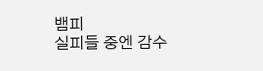뱀피
실피들 중엔 감수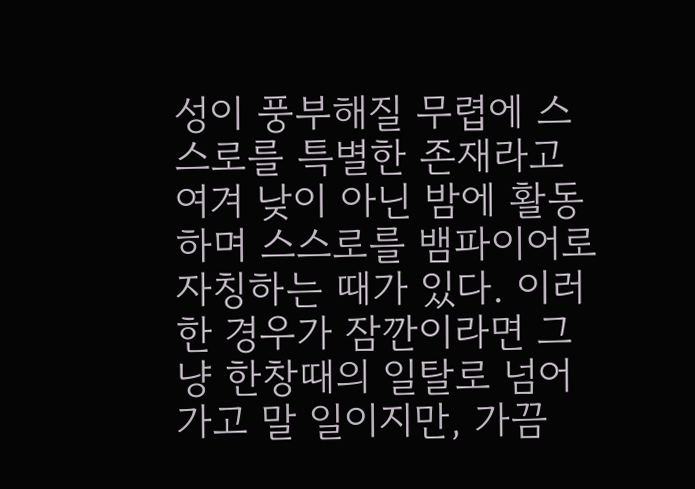성이 풍부해질 무렵에 스스로를 특별한 존재라고 여겨 낮이 아닌 밤에 활동하며 스스로를 뱀파이어로 자칭하는 때가 있다. 이러한 경우가 잠깐이라면 그냥 한창때의 일탈로 넘어가고 말 일이지만, 가끔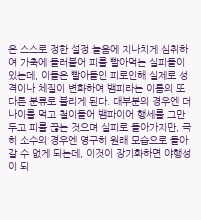은 스스로 정한 설정 놀음에 지나치게 심취하여 가축에 들러붙어 피를 빨아먹는 실피들이 있는데, 이들은 빨아들인 피로인해 실제로 성격이나 체질이 변화하여 뱀피라는 이름의 또 다른 분류로 불리게 된다. 대부분의 경우엔 더 나이를 먹고 철이들어 뱀파이어 행세를 그만두고 피를 끊는 것으며 실피로 돌아가지만, 극히 소수의 경우엔 영구히 원래 모습으로 돌아갈 수 없게 되는데, 이것이 장기화하면 야행성이 되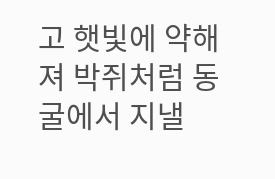고 햇빛에 약해져 박쥐처럼 동굴에서 지낼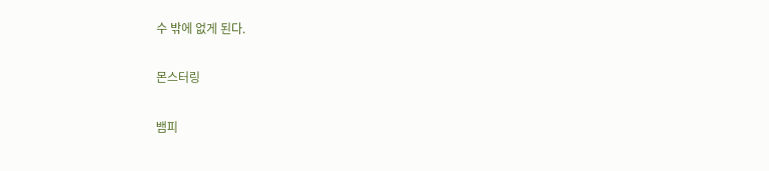수 밖에 없게 된다.

몬스터링

뱀피